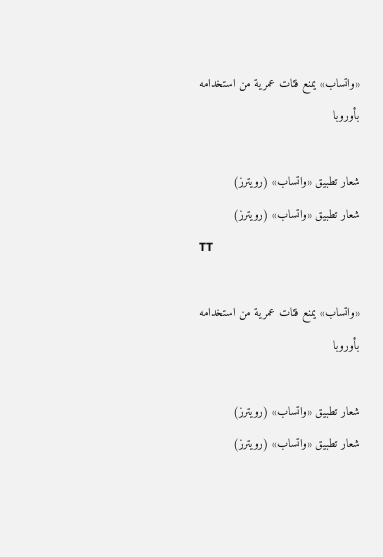«واتساب» يمنع فئات عمرية من استخدامه بأوروبا

شعار تطبيق «واتساب» (رويترز)
شعار تطبيق «واتساب» (رويترز)
TT

«واتساب» يمنع فئات عمرية من استخدامه بأوروبا

شعار تطبيق «واتساب» (رويترز)
شعار تطبيق «واتساب» (رويترز)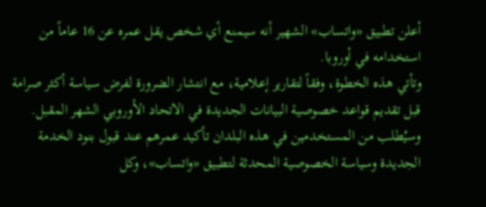أعلن تطبيق «واتساب» الشهير أنه سيمنع أي شخص يقل عمره عن 16 عاماً من استخدامه في أوروبا.
وتأتي هذه الخطوة، وفقاً لتقارير إعلامية، مع انتشار الضرورة لفرض سياسة أكثر صرامة قبل تقديم قواعد خصوصية البيانات الجديدة في الاتحاد الأوروبي الشهر المقبل.
وسيُطلب من المستخدمين في هذه البلدان تأكيد عمرهم عند قبول بنود الخدمة الجديدة وسياسة الخصوصية المحدثة لتطبيق «واتساب»، وكل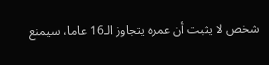شخص لا يثبت أن عمره يتجاوز الـ16 عاما، سيمنع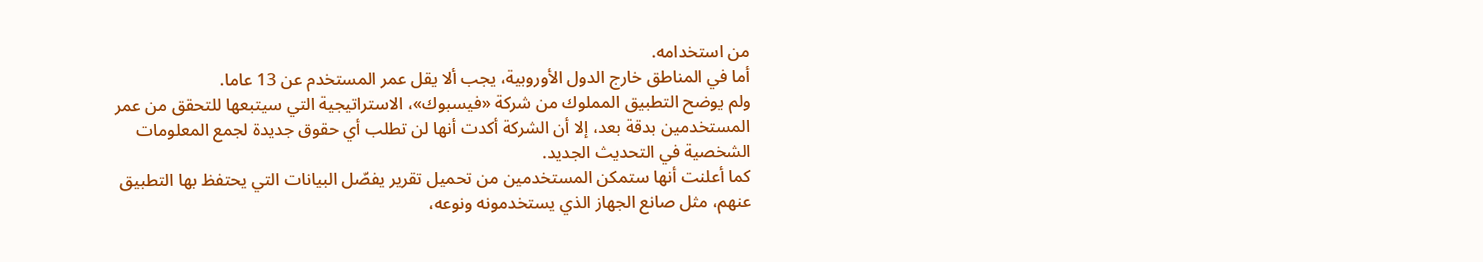من استخدامه.
أما في المناطق خارج الدول الأوروبية، يجب ألا يقل عمر المستخدم عن 13 عاما.
ولم يوضح التطبيق المملوك من شركة «فيسبوك»، الاستراتيجية التي سيتبعها للتحقق من عمر المستخدمين بدقة بعد، إلا أن الشركة أكدت أنها لن تطلب أي حقوق جديدة لجمع المعلومات الشخصية في التحديث الجديد.
كما أعلنت أنها ستمكن المستخدمين من تحميل تقرير يفصّل البيانات التي يحتفظ بها التطبيق عنهم، مثل صانع الجهاز الذي يستخدمونه ونوعه،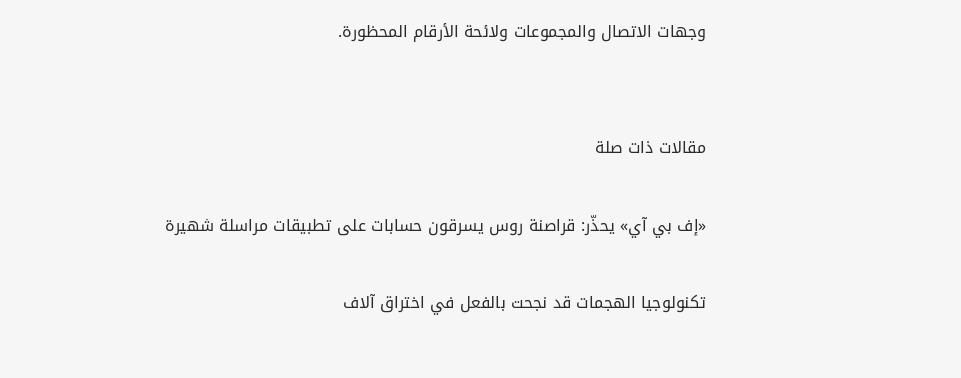وجهات الاتصال والمجموعات ولائحة الأرقام المحظورة.


مقالات ذات صلة

«إف بي آي» يحذّر: قراصنة روس يسرقون حسابات على تطبيقات مراسلة شهيرة

تكنولوجيا الهجمات قد نجحت بالفعل في اختراق آلاف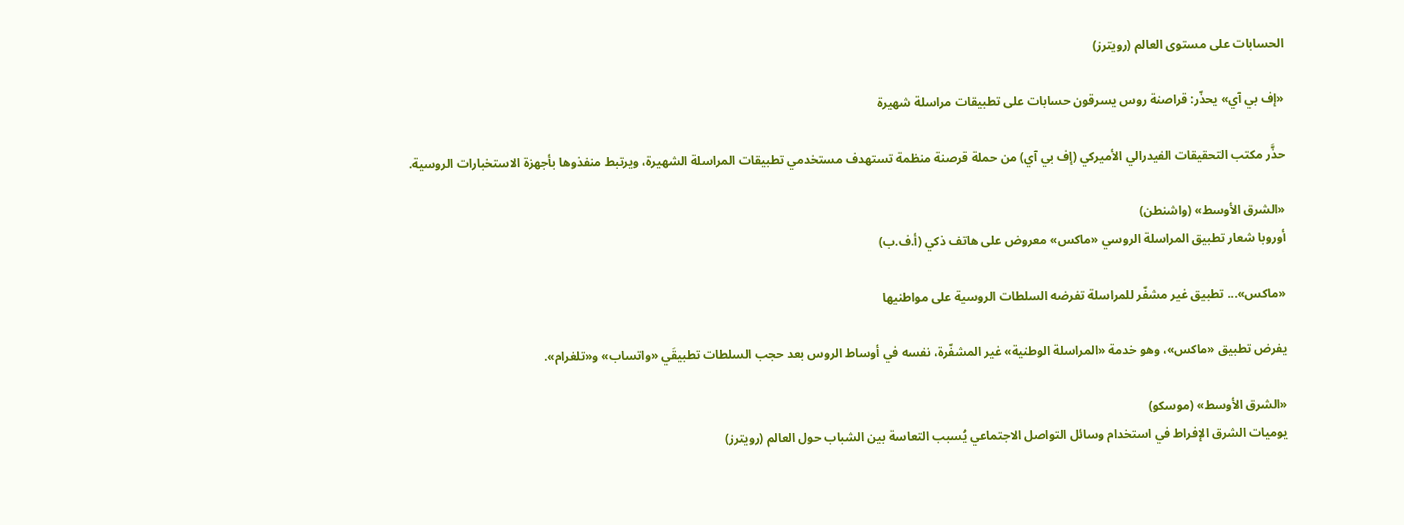الحسابات على مستوى العالم (رويترز)

«إف بي آي» يحذّر: قراصنة روس يسرقون حسابات على تطبيقات مراسلة شهيرة

حذَّر مكتب التحقيقات الفيدرالي الأميركي (إف بي آي) من حملة قرصنة منظمة تستهدف مستخدمي تطبيقات المراسلة الشهيرة، ويرتبط منفذوها بأجهزة الاستخبارات الروسية.

«الشرق الأوسط» (واشنطن)
أوروبا شعار تطبيق المراسلة الروسي «ماكس» معروض على هاتف ذكي (أ.ف.ب)

«ماكس»... تطبيق غير مشفّر للمراسلة تفرضه السلطات الروسية على مواطنيها

يفرض تطبيق «ماكس»، وهو خدمة «المراسلة الوطنية» غير المشفّرة، نفسه في أوساط الروس بعد حجب السلطات تطبيقَي «واتساب» و«تلغرام».

«الشرق الأوسط» (موسكو)
يوميات الشرق الإفراط في استخدام وسائل التواصل الاجتماعي يُسبب التعاسة بين الشباب حول العالم (رويترز)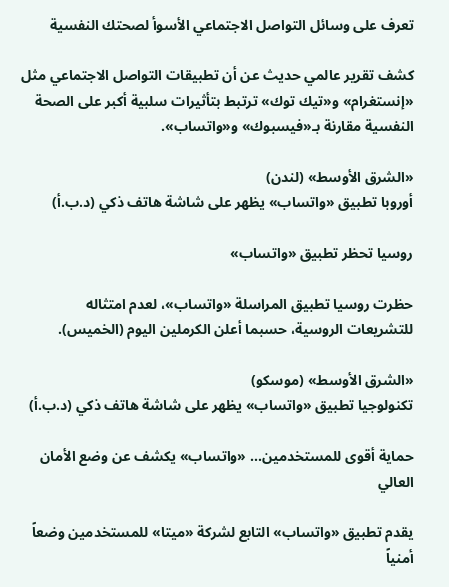تعرف على وسائل التواصل الاجتماعي الأسوأ لصحتك النفسية

كشف تقرير عالمي حديث عن أن تطبيقات التواصل الاجتماعي مثل «إنستغرام» و«تيك توك» ترتبط بتأثيرات سلبية أكبر على الصحة النفسية مقارنة بـ«فيسبوك» و«واتساب».

«الشرق الأوسط» (لندن)
أوروبا تطبيق «واتساب» يظهر على شاشة هاتف ذكي (د.ب.أ)

روسيا تحظر تطبيق «واتساب»

حظرت روسيا تطبيق المراسلة «واتساب»، لعدم امتثاله للتشريعات الروسية، حسبما أعلن الكرملين اليوم (الخميس).

«الشرق الأوسط» (موسكو)
تكنولوجيا تطبيق «واتساب» يظهر على شاشة هاتف ذكي (د.ب.أ)

حماية أقوى للمستخدمين... «واتساب» يكشف عن وضع الأمان العالي

يقدم تطبيق «واتساب» التابع لشركة «ميتا» للمستخدمين وضعاً أمنياً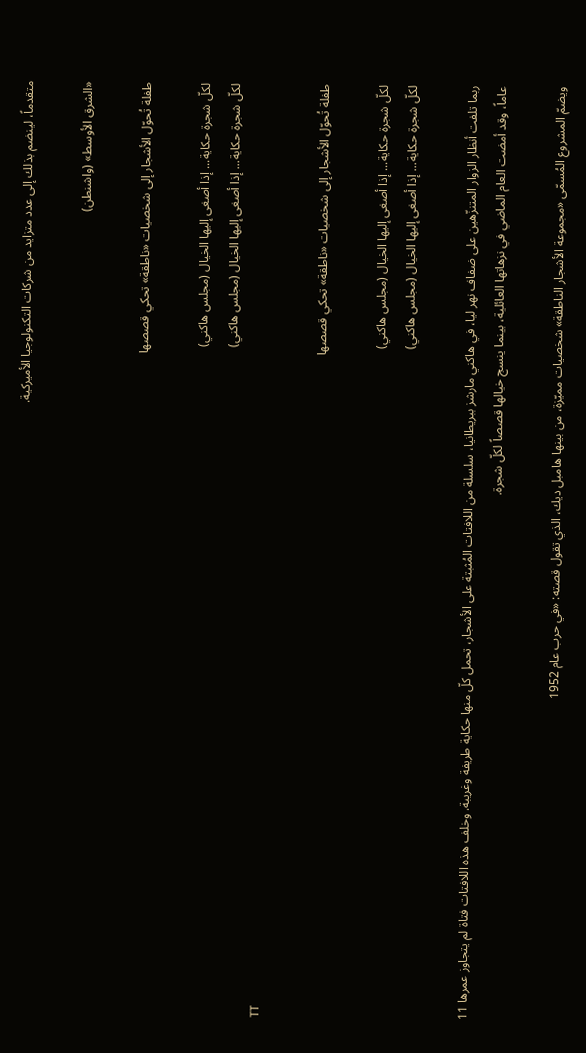متقدماً، لينضم بذلك إلى عدد متزايد من شركات التكنولوجيا الأميركية.

«الشرق الأوسط» (واشنطن)

طفلة تُحوّل الأشجار إلى شخصيات «ناطقة» تحكي قصصها

لكلّ شجرة حكاية... إذا أصغى إليها الخيال (مجلس هاكني)
لكلّ شجرة حكاية... إذا أصغى إليها الخيال (مجلس هاكني)
TT

طفلة تُحوّل الأشجار إلى شخصيات «ناطقة» تحكي قصصها

لكلّ شجرة حكاية... إذا أصغى إليها الخيال (مجلس هاكني)
لكلّ شجرة حكاية... إذا أصغى إليها الخيال (مجلس هاكني)

ربما تلفت أنظار الزوار المتنزّهين على ضفاف نهر ليا، في هاكني مارشز ببريطانيا، سلسلة من اللافتات المُثبتة على الأشجار، تحمل كلّ منها حكاية طريفة وغريبة. وخلف هذه اللافتات فتاة لم يتجاوز عمرها 11 عاماً، وقد أمضت العام الماضي في نزهاتها العائلية، بينما ينسج خيالها قصصاً لكلّ شجرة.

ويضمّ المشروع المُسمّى «مجموعة الأشجار الناطقة» شخصيات مميّزة، من بينها هامبل ديك، الذي تقول قصته: «في حرب عام 1952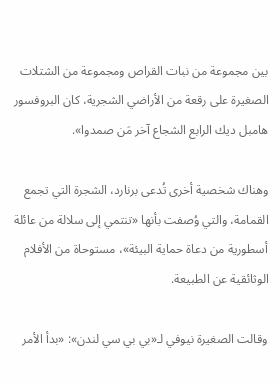بين مجموعة من نبات القراص ومجموعة من الشتلات الصغيرة على رقعة من الأراضي الشجرية، كان البروفسور هامبل ديك الرابع الشجاع آخر مَن صمدوا».

وهناك شخصية أخرى تُدعى برنارد، الشجرة التي تجمع القمامة، والتي وُصفت بأنها «تنتمي إلى سلالة من عائلة أسطورية من دعاة حماية البيئة»، مستوحاة من الأفلام الوثائقية عن الطبيعة.

وقالت الصغيرة نيوفي لـ«بي بي سي لندن»: «بدأ الأمر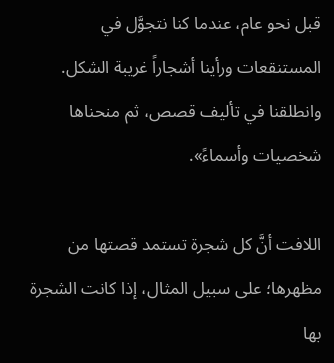قبل نحو عام، عندما كنا نتجوَّل في المستنقعات ورأينا أشجاراً غريبة الشكل. وانطلقنا في تأليف قصص، ثم منحناها شخصيات وأسماءً».

اللافت أنَّ كل شجرة تستمد قصتها من مظهرها؛ على سبيل المثال، إذا كانت الشجرة بها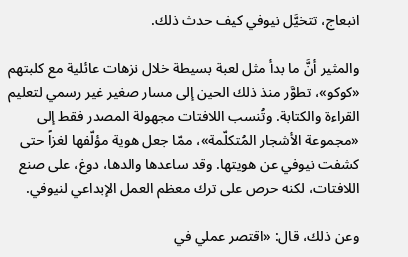انبعاج، تتخيَّل نيوفي كيف حدث ذلك.

والمثير أنَّ ما بدأ مثل لعبة بسيطة خلال نزهات عائلية مع كلبتهم «كوكو»، تطوَّر منذ ذلك الحين إلى مسار صغير غير رسمي لتعليم القراءة والكتابة. وتُنسب اللافتات مجهولة المصدر فقط إلى «مجموعة الأشجار المُتكلّمة»، ممّا جعل هوية مؤلّفها لغزاً حتى كشفت نيوفي عن هويتها. وقد ساعدها والدها، دوغ، على صنع اللافتات، لكنه حرص على ترك معظم العمل الإبداعي لنيوفي.

وعن ذلك، قال: «اقتصر عملي في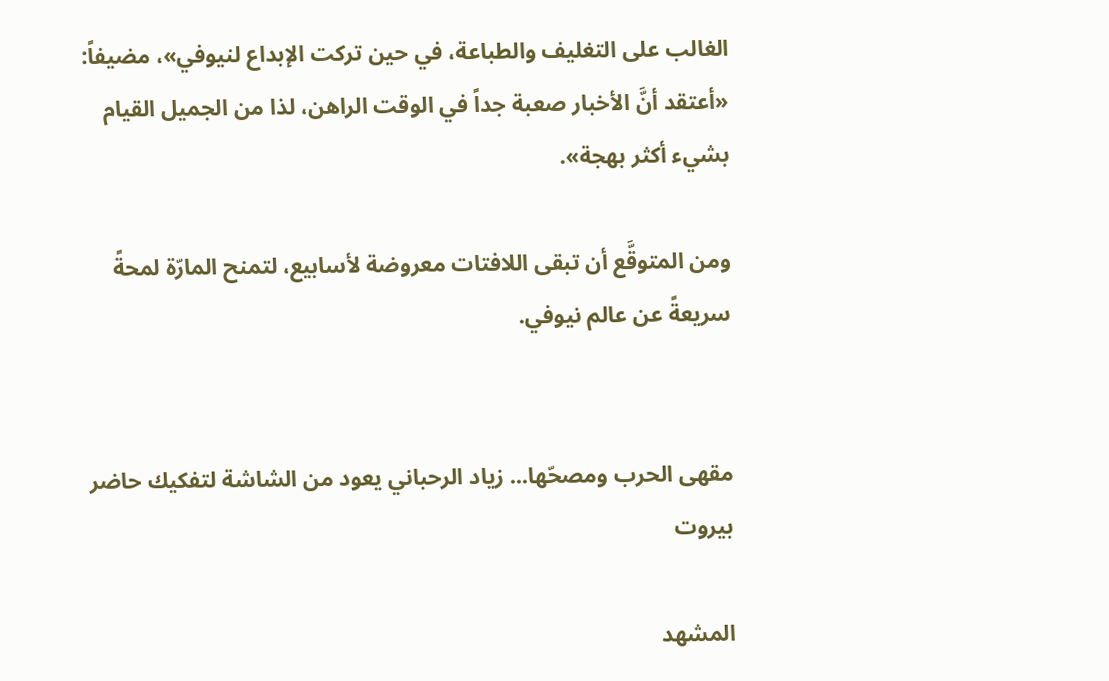الغالب على التغليف والطباعة، في حين تركت الإبداع لنيوفي»، مضيفاً: «أعتقد أنَّ الأخبار صعبة جداً في الوقت الراهن، لذا من الجميل القيام بشيء أكثر بهجة».

ومن المتوقَّع أن تبقى اللافتات معروضة لأسابيع، لتمنح المارّة لمحةً سريعةً عن عالم نيوفي.


مقهى الحرب ومصحّها... زياد الرحباني يعود من الشاشة لتفكيك حاضر بيروت

المشهد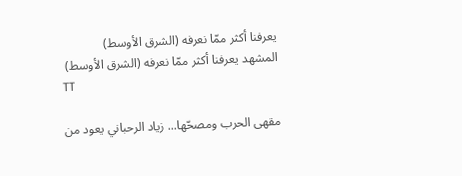يعرفنا أكثر ممّا نعرفه (الشرق الأوسط)
المشهد يعرفنا أكثر ممّا نعرفه (الشرق الأوسط)
TT

مقهى الحرب ومصحّها... زياد الرحباني يعود من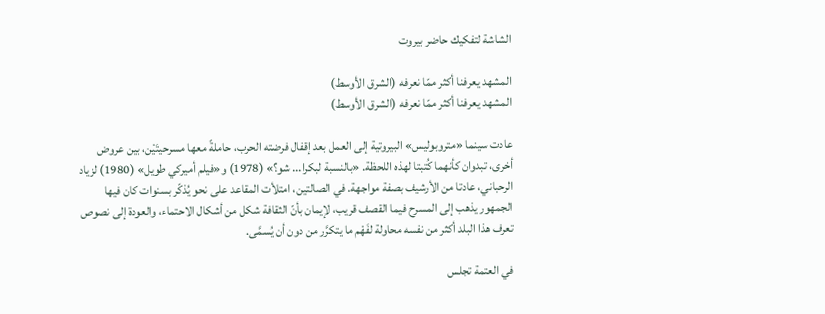الشاشة لتفكيك حاضر بيروت

المشهد يعرفنا أكثر ممّا نعرفه (الشرق الأوسط)
المشهد يعرفنا أكثر ممّا نعرفه (الشرق الأوسط)

عادت سينما «متروبوليس» البيروتية إلى العمل بعد إقفال فرضته الحرب، حاملةً معها مسرحيتَيْن، بين عروض أخرى، تبدوان كأنهما كُتبتا لهذه اللحظة. «بالنسبة لبكرا... شو؟» (1978) و«فيلم أميركي طويل» (1980) لزياد الرحباني، عادتا من الأرشيف بصفة مواجهة. في الصالتين، امتلأت المقاعد على نحو يُذكّر بسنوات كان فيها الجمهور يذهب إلى المسرح فيما القصف قريب، لإيمان بأنّ الثقافة شكل من أشكال الاحتماء، والعودة إلى نصوص تعرف هذا البلد أكثر من نفسه محاولة لفَهْم ما يتكرَّر من دون أن يُسمَّى.

في العتمة تجلس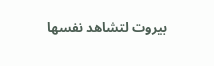بيروت لتشاهد نفسها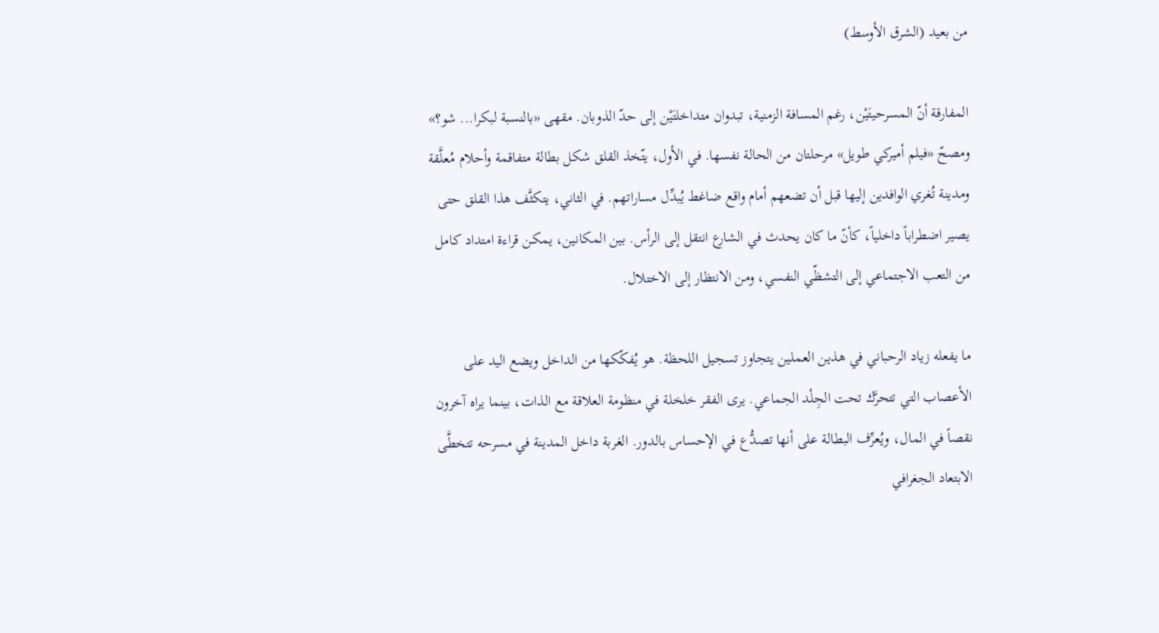من بعيد (الشرق الأوسط)

المفارقة أنّ المسرحيتَيْن، رغم المسافة الزمنية، تبدوان متداخلتَيْن إلى حدّ الذوبان. مقهى «بالنسبة لبكرا... شو؟» ومصحّ «فيلم أميركي طويل» مرحلتان من الحالة نفسها. في الأول، يتّخذ القلق شكل بطالة متفاقمة وأحلام مُعلَّقة ومدينة تُغري الوافدين إليها قبل أن تضعهم أمام واقع ضاغط يُبدِّل مساراتهم. في الثاني، يتكثَّف هذا القلق حتى يصير اضطراباً داخلياً، كأنّ ما كان يحدث في الشارع انتقل إلى الرأس. بين المكانين، يمكن قراءة امتداد كامل من التعب الاجتماعي إلى التشظّي النفسي، ومن الانتظار إلى الاختلال.

ما يفعله زياد الرحباني في هذين العملين يتجاوز تسجيل اللحظة. هو يُفكّكها من الداخل ويضع اليد على الأعصاب التي تتحرَّك تحت الجِلْد الجماعي. يرى الفقر خلخلة في منظومة العلاقة مع الذات، بينما يراه آخرون نقصاً في المال، ويُعرِّف البطالة على أنها تصدُّع في الإحساس بالدور. الغربة داخل المدينة في مسرحه تتخطَّى الابتعاد الجغرافي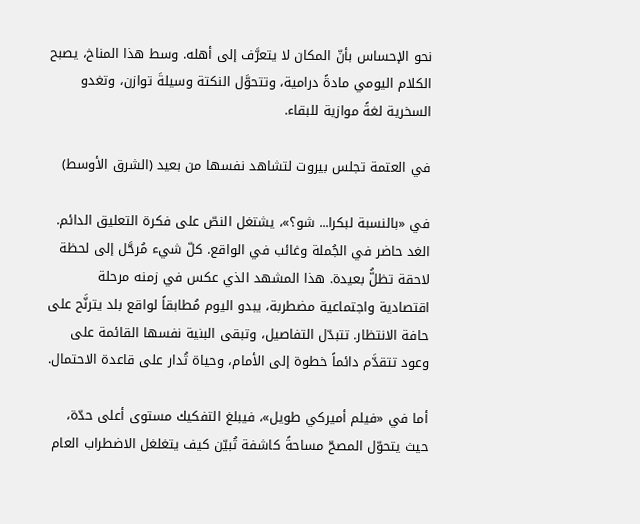نحو الإحساس بأنّ المكان لا يتعرَّف إلى أهله. وسط هذا المناخ، يصبح الكلام اليومي مادةً درامية، وتتحوَّل النكتة وسيلةَ توازن، وتغدو السخرية لغةً موازية للبقاء.

في العتمة تجلس بيروت لتشاهد نفسها من بعيد (الشرق الأوسط)

في «بالنسبة لبكرا... شو؟»، يشتغل النصّ على فكرة التعليق الدائم. الغد حاضر في الجُملة وغائب في الواقع. كلّ شيء مُرحَّل إلى لحظة لاحقة تظلُّ بعيدة. هذا المشهد الذي عكس في زمنه مرحلة اقتصادية واجتماعية مضطربة، يبدو اليوم مُطابقاً لواقع بلد يترنَّح على حافة الانتظار. تتبدّل التفاصيل، وتبقى البنية نفسها القائمة على وعود تتقدَّم دائماً خطوة إلى الأمام، وحياة تُدار على قاعدة الاحتمال.

أما في «فيلم أميركي طويل»، فيبلغ التفكيك مستوى أعلى حدّة، حيث يتحوّل المصحّ مساحةً كاشفة تُبيّن كيف يتغلغل الاضطراب العام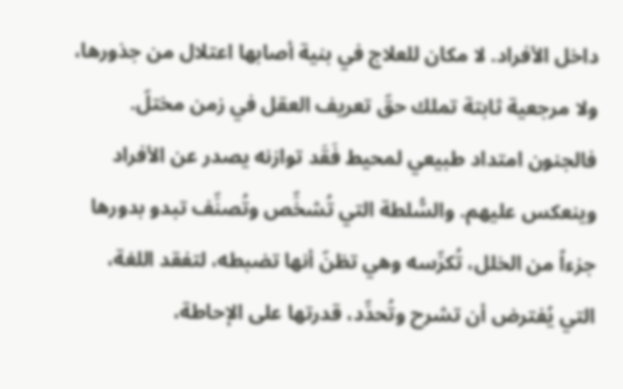داخل الأفراد. لا مكان للعلاج في بنية أصابها اعتلال من جذورها، ولا مرجعية ثابتة تملك حقّ تعريف العقل في زمن مختلّ. فالجنون امتداد طبيعي لمحيط فَقَد توازنه يصدر عن الأفراد وينعكس عليهم. والسُّلطة التي تُشخِّص وتُصنِّف تبدو بدورها جزءاً من الخلل، تُكرِّسه وهي تظنّ أنها تضبطه، لتفقد اللغة، التي يُفترض أن تشرح وتُحدِّد، قدرتها على الإحاطة،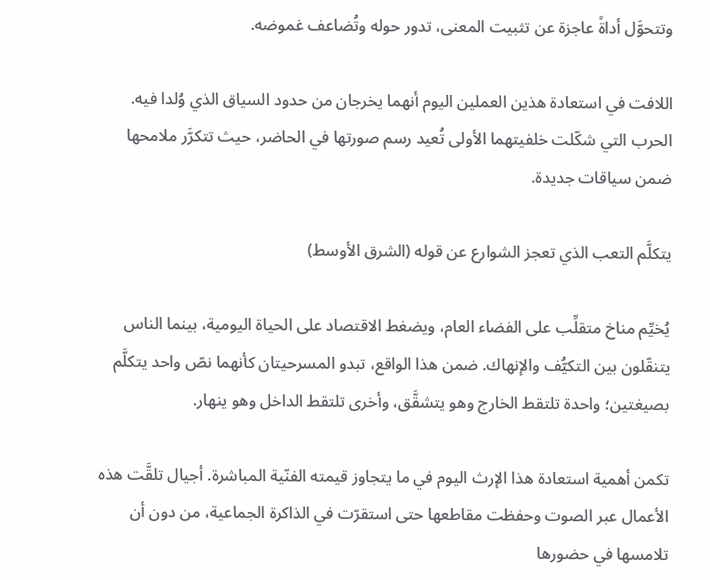وتتحوَّل أداةً عاجزة عن تثبيت المعنى، تدور حوله وتُضاعف غموضه.

اللافت في استعادة هذين العملين اليوم أنهما يخرجان من حدود السياق الذي وُلدا فيه. الحرب التي شكّلت خلفيتهما الأولى تُعيد رسم صورتها في الحاضر، حيث تتكرَّر ملامحها ضمن سياقات جديدة.

يتكلَّم التعب الذي تعجز الشوارع عن قوله (الشرق الأوسط)

يُخيِّم مناخ متقلِّب على الفضاء العام، ويضغط الاقتصاد على الحياة اليومية، بينما الناس يتنقّلون بين التكيُّف والإنهاك. ضمن هذا الواقع، تبدو المسرحيتان كأنهما نصّ واحد يتكلَّم بصيغتين؛ واحدة تلتقط الخارج وهو يتشقَّق، وأخرى تلتقط الداخل وهو ينهار.

تكمن أهمية استعادة هذا الإرث اليوم في ما يتجاوز قيمته الفنّية المباشرة. أجيال تلقَّت هذه الأعمال عبر الصوت وحفظت مقاطعها حتى استقرّت في الذاكرة الجماعية، من دون أن تلامسها في حضورها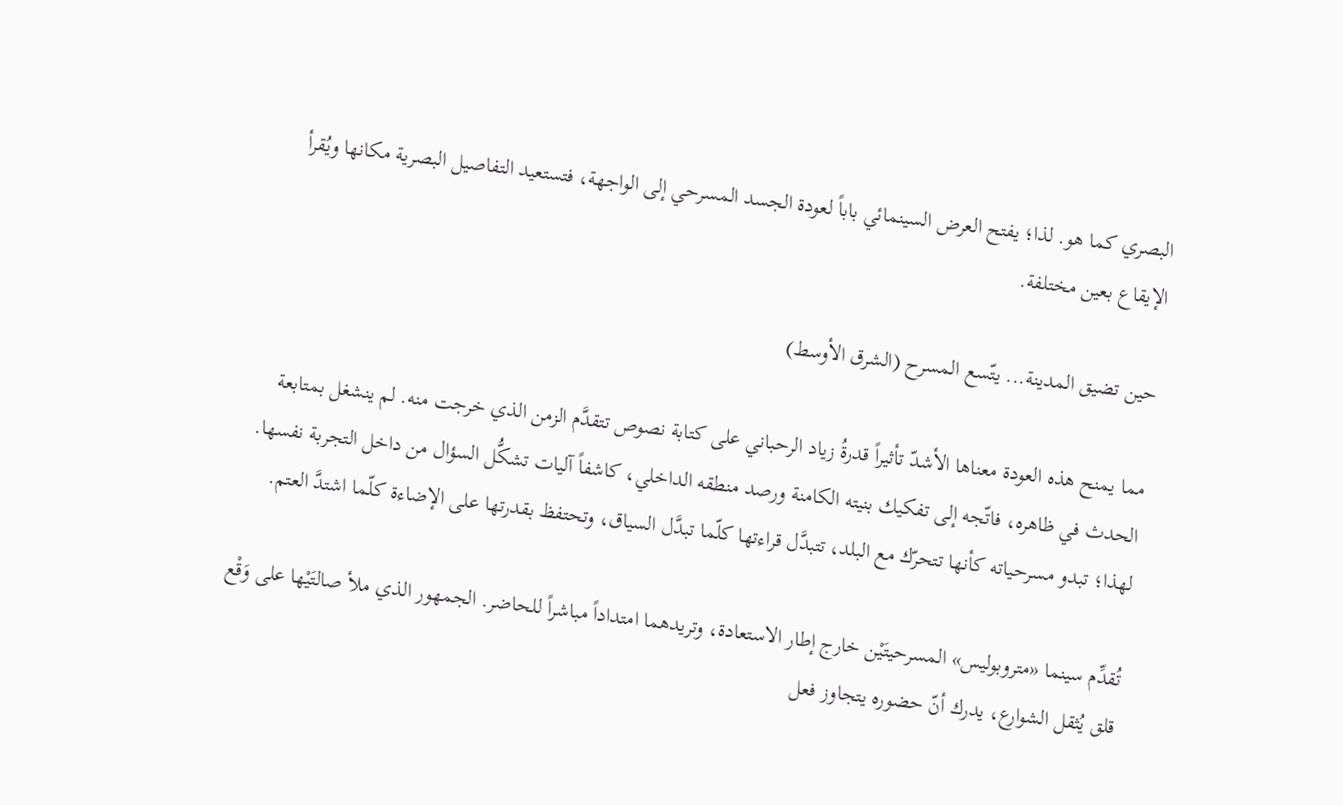البصري كما هو. لذا؛ يفتح العرض السينمائي باباً لعودة الجسد المسرحي إلى الواجهة، فتستعيد التفاصيل البصرية مكانها ويُقرأ الإيقاع بعين مختلفة.

حين تضيق المدينة... يتّسع المسرح (الشرق الأوسط)

مما يمنح هذه العودة معناها الأشدّ تأثيراً قدرةُ زياد الرحباني على كتابة نصوص تتقدَّم الزمن الذي خرجت منه. لم ينشغل بمتابعة الحدث في ظاهره، فاتّجه إلى تفكيك بنيته الكامنة ورصد منطقه الداخلي، كاشفاً آليات تشكُّل السؤال من داخل التجربة نفسها. لهذا؛ تبدو مسرحياته كأنها تتحرّك مع البلد، تتبدَّل قراءتها كلّما تبدَّل السياق، وتحتفظ بقدرتها على الإضاءة كلّما اشتدَّ العتم.

تُقدِّم سينما «متروبوليس» المسرحيتَيْن خارج إطار الاستعادة، وتريدهما امتداداً مباشراً للحاضر. الجمهور الذي ملأ صالتَيْها على وَقْع قلق يُثقل الشوارع، يدرك أنّ حضوره يتجاوز فعل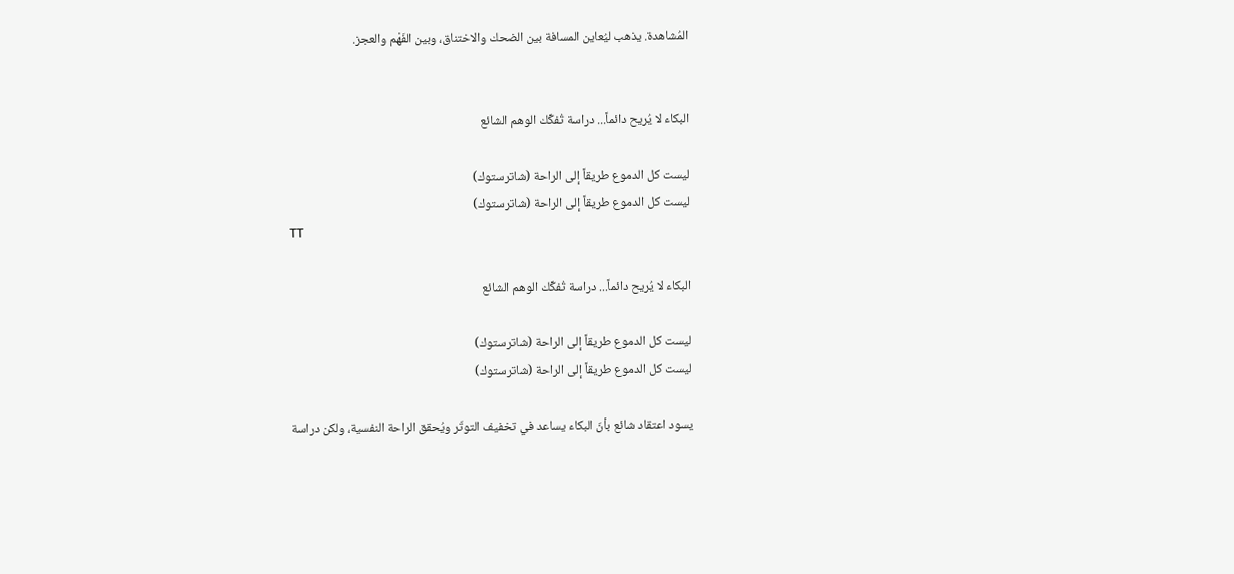المُشاهدة. يذهب ليُعاين المسافة بين الضحك والاختناق، وبين الفَهْم والعجز.


البكاء لا يُريح دائماً... دراسة تُفكِّك الوهم الشائع

ليست كل الدموع طريقاً إلى الراحة (شاترستوك)
ليست كل الدموع طريقاً إلى الراحة (شاترستوك)
TT

البكاء لا يُريح دائماً... دراسة تُفكِّك الوهم الشائع

ليست كل الدموع طريقاً إلى الراحة (شاترستوك)
ليست كل الدموع طريقاً إلى الراحة (شاترستوك)

يسود اعتقاد شائع بأنّ البكاء يساعد في تخفيف التوتّر ويُحقق الراحة النفسية، ولكن دراسة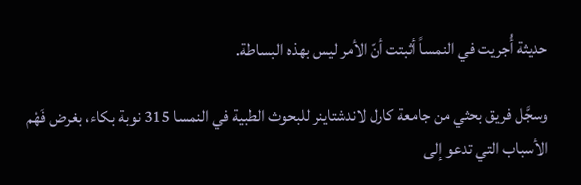حديثة أُجريت في النمساً أثبتت أنّ الأمر ليس بهذه البساطة.

وسجَّل فريق بحثي من جامعة كارل لاندشتاينر للبحوث الطبية في النمسا 315 نوبة بكاء، بغرض فَهْم الأسباب التي تدعو إلى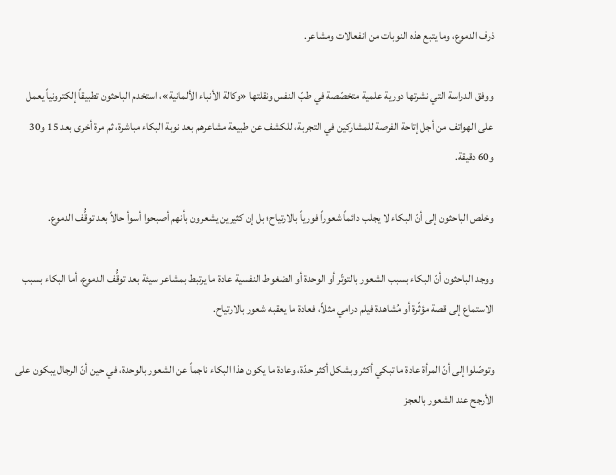ذرف الدموع، وما يتبع هذه النوبات من انفعالات ومشاعر.

ووفق الدراسة التي نشرتها دورية علمية متخصّصة في طبّ النفس ونقلتها «وكالة الأنباء الألمانية»، استخدم الباحثون تطبيقاً إلكترونياً يعمل على الهواتف من أجل إتاحة الفرصة للمشاركين في التجربة، للكشف عن طبيعة مشاعرهم بعد نوبة البكاء مباشرة، ثم مرة أخرى بعد 15 و30 و60 دقيقة.

وخلص الباحثون إلى أنّ البكاء لا يجلب دائماً شعوراً فورياً بالارتياح؛ بل إن كثيرين يشعرون بأنهم أصبحوا أسوأ حالاً بعد توقُّف الدموع.

ووجد الباحثون أنّ البكاء بسبب الشعور بالتوتّر أو الوحدة أو الضغوط النفسية عادة ما يرتبط بمشاعر سيئة بعد توقُّف الدموع، أما البكاء بسبب الاستماع إلى قصة مؤثّرة أو مُشاهدة فيلم درامي مثلاً، فعادة ما يعقبه شعور بالارتياح.

وتوصّلوا إلى أنّ المرأة عادة ما تبكي أكثر وبشكل أكثر حدّة، وعادة ما يكون هذا البكاء ناجماً عن الشعور بالوحدة، في حين أنّ الرجال يبكون على الأرجح عند الشعور بالعجز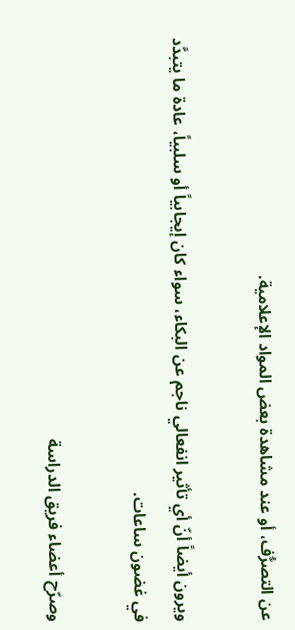عن التصرُّف، أو عند مشاهدة بعض المواد الإعلامية.

ويرون أيضاً أنّ أي تأثير انفعالي ناجم عن البكاء، سواء كان إيجابياً أو سلبياً، عادة ما يتبدَّد في غضون ساعات.

وصرّح أعضاء فريق الدراسة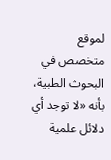لموقع متخصص في البحوث الطبية، بأنه «لا توجد أي دلائل علمية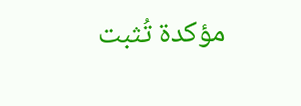مؤكدة تُثبت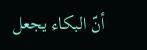أنّ البكاء يجعل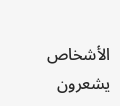الأشخاص يشعرون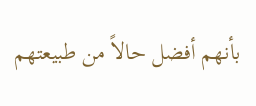بأنهم أفضل حالاً من طبيعتهم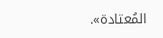المُعتادة».